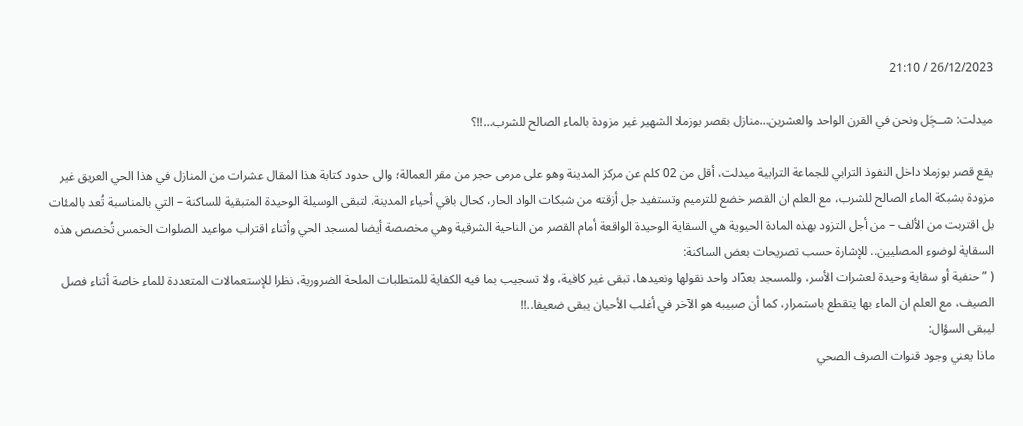26/12/2023 / 21:10

ميدلت: سٓــجَِل ونحن في القرن الواحد والعشرين…منازل بقصر بوزملا الشهير غير مزودة بالماء الصالح للشرب…!!؟

يقع قصر بوزملا داخل النفوذ الترابي للجماعة الترابية ميدلت، أقل من 02 كلم عن مركز المدينة وهو على مرمى حجر من مقر العمالة؛ والى حدود كتابة هذا المقال عشرات من المنازل في هذا الحي العريق غير مزودة بشبكة الماء الصالح للشرب، مع العلم ان القصر خضع للترميم وتستفيد جل أزقته من شبكات الواد الحار، كحال باقي أحياء المدينة. لتبقى الوسيلة الوحيدة المتبقية للساكنة – التي بالمناسبة تُعد بالمئات بل اقتربت من الألف – من أجل التزود بهذه المادة الحيوية هي السقاية الوحيدة الواقعة أمام القصر من الناحية الشرقية وهي مخصصة أيضا لمسجد الحي وأثناء اقتراب مواعيد الصلوات الخمس تُخصص هذه السقاية لوضوء المصليين.. للإشارة حسب تصريحات بعض الساكنة:
( ” حنفية أو سقاية وحيدة لعشرات الأسر، وللمسجد بعدَٓاد واحد نقولها ونعيدها، تبقى غير كافية، ولا تسجيب بما فيه الكفاية للمتطلبات الملحة الضرورية، نظرا للإستعمالات المتعددة للماء خاصة أثناء فصل الصيف، مع العلم ان الماء بها يتقطع باستمرار، كما أن صبيبه هو الآخر في أغلب الأحيان يبقى ضعيفا..!!
ليبقى السؤال:
ماذا يعني وجود قنوات الصرف الصحي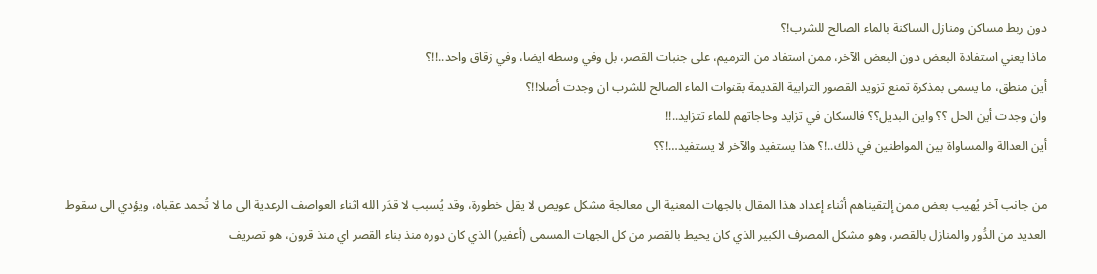دون ربط مساكن ومنازل الساكنة بالماء الصالح للشرب!؟
ماذا يعني استفادة البعض دون البعض الآخر، ممن استفاد من الترميم، على جنبات القصر، بل وفي وسطه ايضا، وفي زقاق واحد..!!؟
أين منطق، ما يسمى بمذكرة تمنع تزويد القصور الترابية القديمة بقنوات الماء الصالح للشرب ان وجدت أصلا!!؟
وان وجدت أين الحل ؟؟ واين البديل؟؟ فالسكان في تزايد وحاجاتهم للماء تتزايد..!!
أين العدالة والمساواة بين المواطنين في ذلك..!؟ هذا يستفيد والآخر لا يستفيد…!؟؟

من جانب آخر يُهيب بعض ممن إلتقيناهم أثناء إعداد هذا المقال بالجهات المعنية الى معالجة مشكل عويص لا يقل خطورة، وقد يُسبب لا قدَر الله اثناء العواصف الرعدية الى ما لا تُحمد عقباه، ويؤدي الى سقوط العديد من الدَُور والمنازل بالقصر، وهو مشكل المصرف الكبير الذي كان يحيط بالقصر من كل الجهات المسمى (أعفير) الذي كان دوره منذ بناء القصر اي منذ قرون، هو تصريف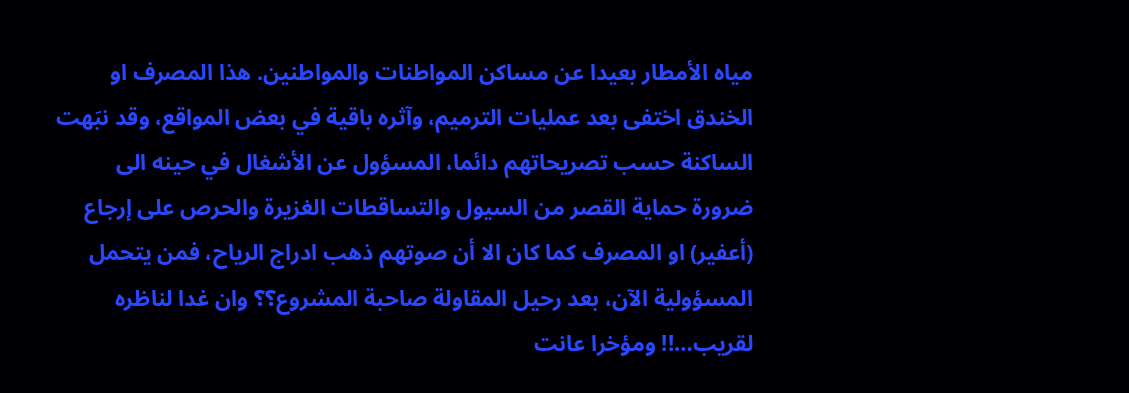مياه الأمطار بعيدا عن مساكن المواطنات والمواطنين. هذا المصرف او الخندق اختفى بعد عمليات الترميم، وآثره باقية في بعض المواقع، وقد نبَهت الساكنة حسب تصريحاتهم دائما، المسؤول عن الأشغال في حينه الى ضرورة حماية القصر من السيول والتساقطات الغزيرة والحرص على إرجاع (أعفير) او المصرف كما كان الا أن صوتهم ذهب ادراج الرياح، فمن يتحمل المسؤولية الآن، بعد رحيل المقاولة صاحبة المشروع؟؟ وان غدا لناظره لقريب…!! ومؤخرا عانت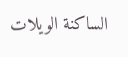الساكنة الويلات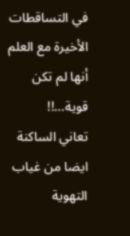في التساقطات الأخيرة مع العلم أنها لم تكن قوية…!!
تعاني الساكنة ايضا من غياب التهوية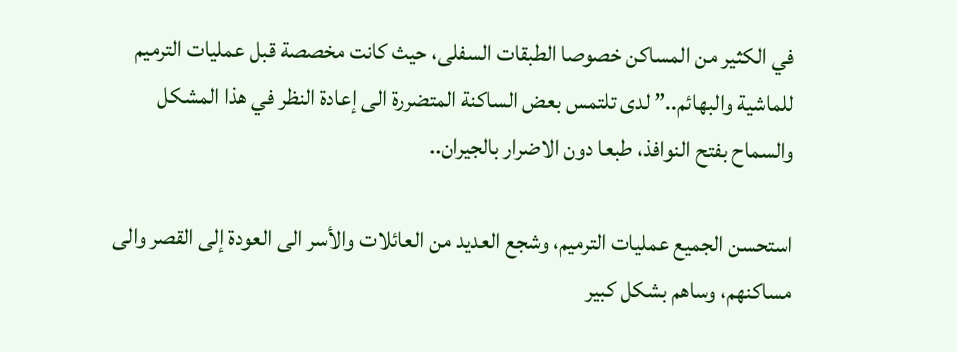في الكثير من المساكن خصوصا الطبقات السفلى، حيث كانت مخصصة قبل عمليات الترميم للماشية والبهائم..” لدى تلتمس بعض الساكنة المتضررة الى إعادة النظر في هذا المشكل والسماح بفتح النوافذ، طبعا دون الاضرار بالجيران..

استحسن الجميع عمليات الترميم، وشجع العديد من العائلات والأسر الى العودة إلى القصر والى مساكنهم، وساهم بشكل كبير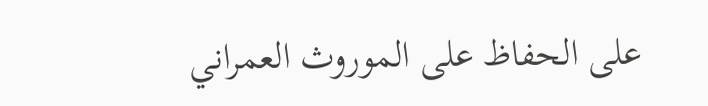على الحفاظ على الموروث العمراني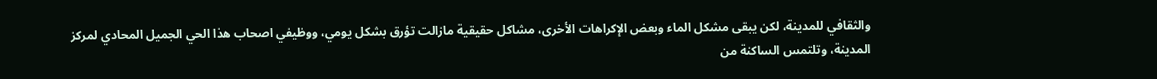والثقافي للمدينة، لكن يبقى مشكل الماء وبعض الإكراهات الأخرى، مشاكل حقيقية مازالت تؤرق بشكل يومي، ووظيفي اصحاب هذا الحي الجميل المحادي لمركز المدينة، وتلتمس الساكنة من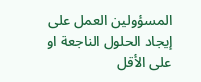المسؤولين العمل على إيجاد الحلول الناجعة او على الأقل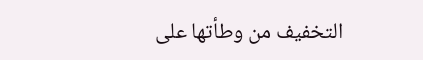التخفيف من وطأتها على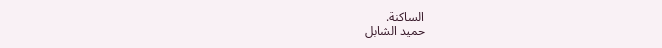الساكنة.
حميد الشابل